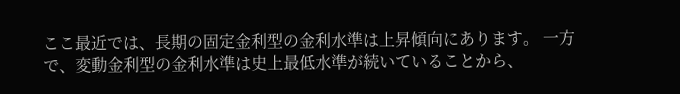ここ最近では、長期の固定金利型の金利水準は上昇傾向にあります。 一方で、変動金利型の金利水準は史上最低水準が続いていることから、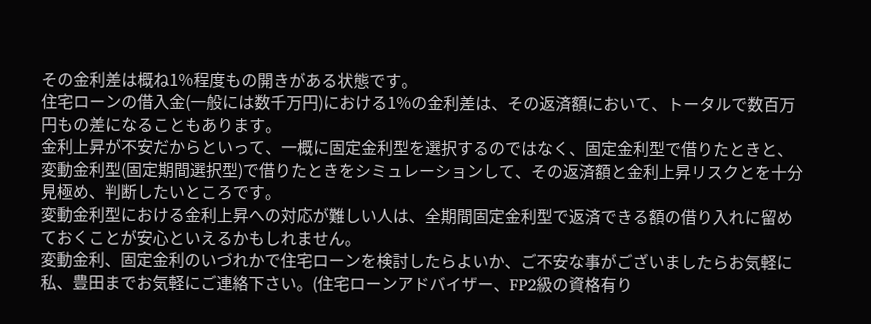その金利差は概ね1%程度もの開きがある状態です。
住宅ローンの借入金(一般には数千万円)における1%の金利差は、その返済額において、トータルで数百万円もの差になることもあります。
金利上昇が不安だからといって、一概に固定金利型を選択するのではなく、固定金利型で借りたときと、変動金利型(固定期間選択型)で借りたときをシミュレーションして、その返済額と金利上昇リスクとを十分見極め、判断したいところです。
変動金利型における金利上昇への対応が難しい人は、全期間固定金利型で返済できる額の借り入れに留めておくことが安心といえるかもしれません。
変動金利、固定金利のいづれかで住宅ローンを検討したらよいか、ご不安な事がございましたらお気軽に私、豊田までお気軽にご連絡下さい。(住宅ローンアドバイザー、FP2級の資格有り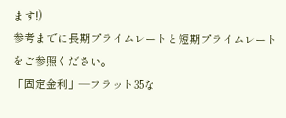ます!)
参考までに長期プライムレートと短期プライムレートをご参照ください。
「固定金利」―フラット35な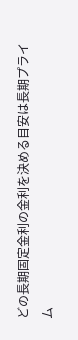どの長期固定金利の金利を決める目安は長期プライム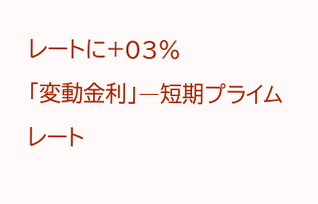レートに+03%
「変動金利」―短期プライムレート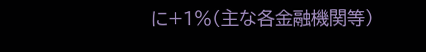に+1%(主な各金融機関等)